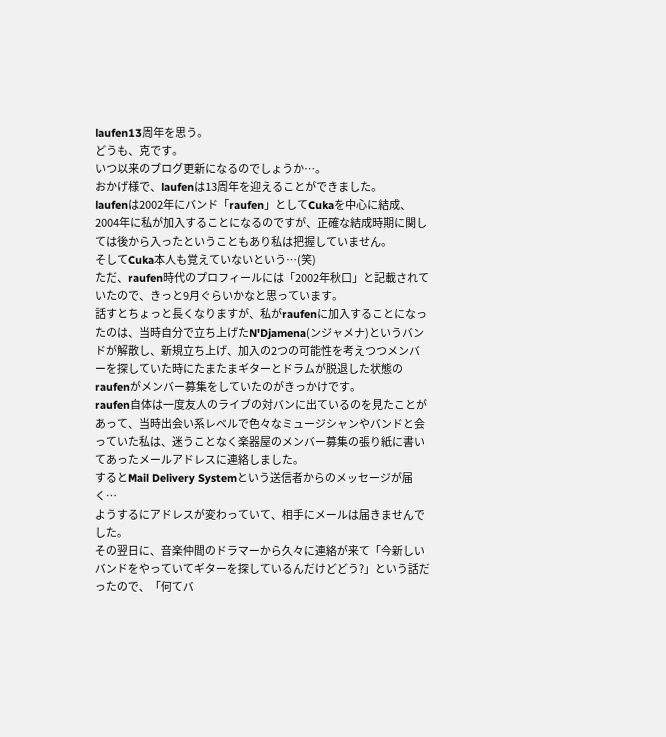laufen13周年を思う。
どうも、克です。
いつ以来のブログ更新になるのでしょうか…。
おかげ様で、laufenは13周年を迎えることができました。
laufenは2002年にバンド「raufen」としてCukaを中心に結成、2004年に私が加入することになるのですが、正確な結成時期に関しては後から入ったということもあり私は把握していません。
そしてCuka本人も覚えていないという…(笑)
ただ、raufen時代のプロフィールには「2002年秋口」と記載されていたので、きっと9月ぐらいかなと思っています。
話すとちょっと長くなりますが、私がraufenに加入することになったのは、当時自分で立ち上げたN'Djamena(ンジャメナ)というバンドが解散し、新規立ち上げ、加入の2つの可能性を考えつつメンバーを探していた時にたまたまギターとドラムが脱退した状態のraufenがメンバー募集をしていたのがきっかけです。
raufen自体は一度友人のライブの対バンに出ているのを見たことがあって、当時出会い系レベルで色々なミュージシャンやバンドと会っていた私は、迷うことなく楽器屋のメンバー募集の張り紙に書いてあったメールアドレスに連絡しました。
するとMail Delivery Systemという送信者からのメッセージが届く…
ようするにアドレスが変わっていて、相手にメールは届きませんでした。
その翌日に、音楽仲間のドラマーから久々に連絡が来て「今新しいバンドをやっていてギターを探しているんだけどどう?」という話だったので、「何てバ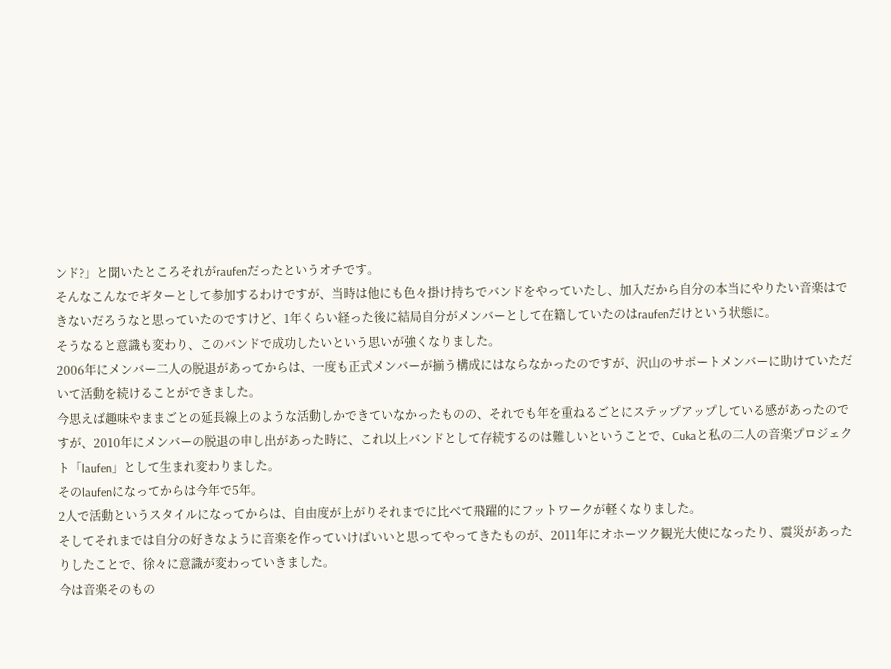ンド?」と聞いたところそれがraufenだったというオチです。
そんなこんなでギターとして参加するわけですが、当時は他にも色々掛け持ちでバンドをやっていたし、加入だから自分の本当にやりたい音楽はできないだろうなと思っていたのですけど、1年くらい経った後に結局自分がメンバーとして在籍していたのはraufenだけという状態に。
そうなると意識も変わり、このバンドで成功したいという思いが強くなりました。
2006年にメンバー二人の脱退があってからは、一度も正式メンバーが揃う構成にはならなかったのですが、沢山のサポートメンバーに助けていただいて活動を続けることができました。
今思えば趣味やままごとの延長線上のような活動しかできていなかったものの、それでも年を重ねるごとにステップアップしている感があったのですが、2010年にメンバーの脱退の申し出があった時に、これ以上バンドとして存続するのは難しいということで、Cukaと私の二人の音楽プロジェクト「laufen」として生まれ変わりました。
そのlaufenになってからは今年で5年。
2人で活動というスタイルになってからは、自由度が上がりそれまでに比べて飛躍的にフットワークが軽くなりました。
そしてそれまでは自分の好きなように音楽を作っていけばいいと思ってやってきたものが、2011年にオホーツク観光大使になったり、震災があったりしたことで、徐々に意識が変わっていきました。
今は音楽そのもの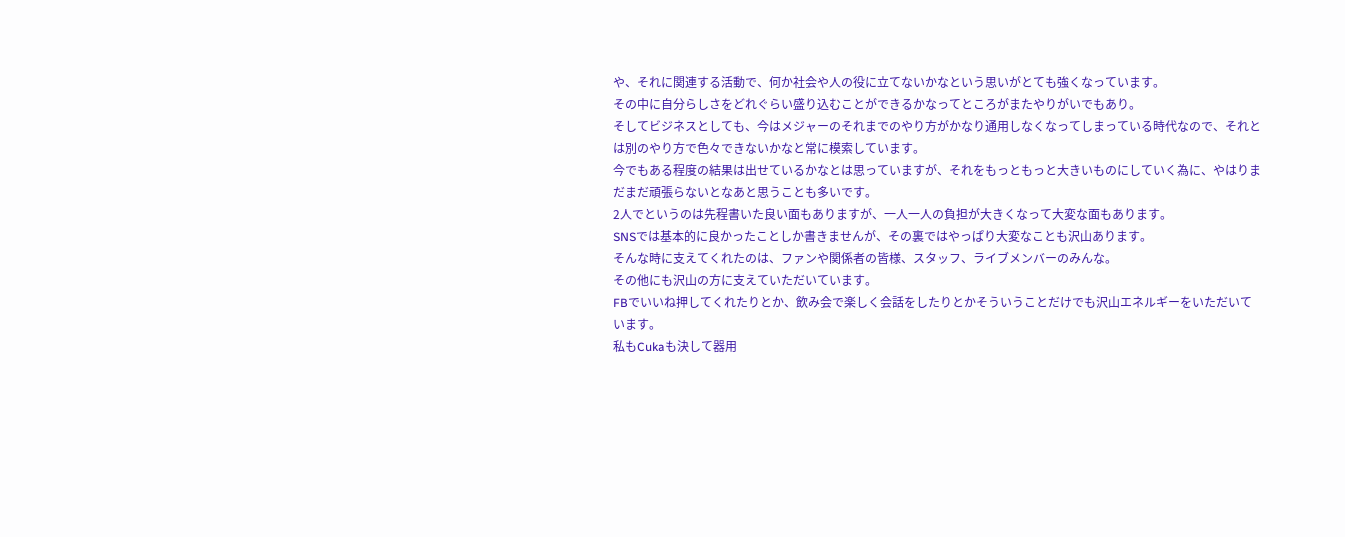や、それに関連する活動で、何か社会や人の役に立てないかなという思いがとても強くなっています。
その中に自分らしさをどれぐらい盛り込むことができるかなってところがまたやりがいでもあり。
そしてビジネスとしても、今はメジャーのそれまでのやり方がかなり通用しなくなってしまっている時代なので、それとは別のやり方で色々できないかなと常に模索しています。
今でもある程度の結果は出せているかなとは思っていますが、それをもっともっと大きいものにしていく為に、やはりまだまだ頑張らないとなあと思うことも多いです。
2人でというのは先程書いた良い面もありますが、一人一人の負担が大きくなって大変な面もあります。
SNSでは基本的に良かったことしか書きませんが、その裏ではやっぱり大変なことも沢山あります。
そんな時に支えてくれたのは、ファンや関係者の皆様、スタッフ、ライブメンバーのみんな。
その他にも沢山の方に支えていただいています。
FBでいいね押してくれたりとか、飲み会で楽しく会話をしたりとかそういうことだけでも沢山エネルギーをいただいています。
私もCukaも決して器用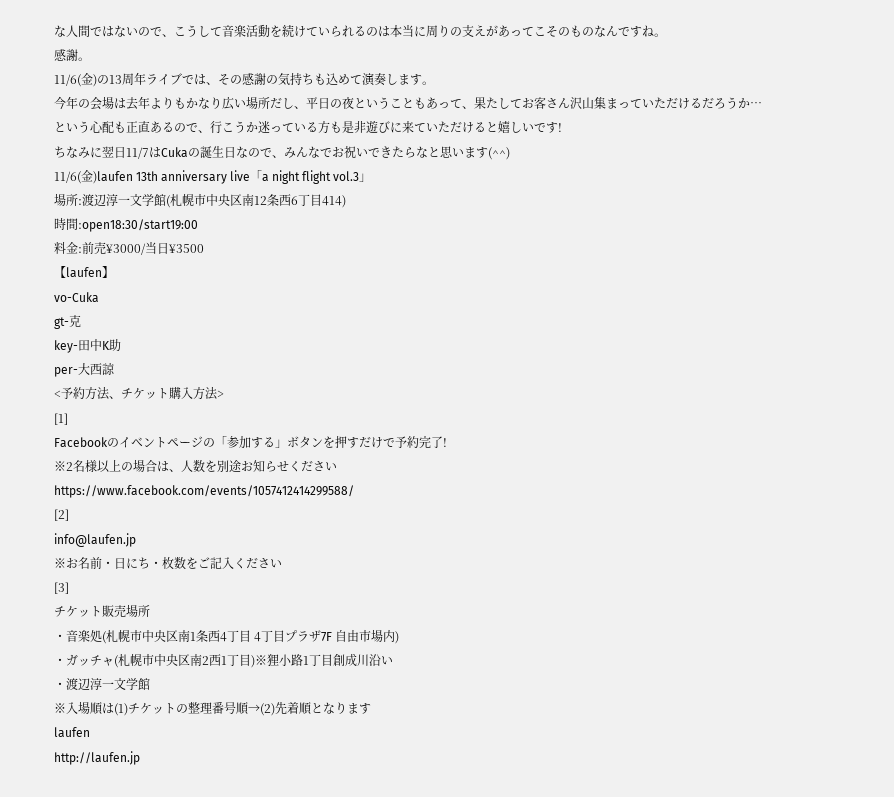な人間ではないので、こうして音楽活動を続けていられるのは本当に周りの支えがあってこそのものなんですね。
感謝。
11/6(金)の13周年ライブでは、その感謝の気持ちも込めて演奏します。
今年の会場は去年よりもかなり広い場所だし、平日の夜ということもあって、果たしてお客さん沢山集まっていただけるだろうか…という心配も正直あるので、行こうか迷っている方も是非遊びに来ていただけると嬉しいです!
ちなみに翌日11/7はCukaの誕生日なので、みんなでお祝いできたらなと思います(^^)
11/6(金)laufen 13th anniversary live「a night flight vol.3」
場所:渡辺淳一文学館(札幌市中央区南12条西6丁目414)
時間:open18:30/start19:00
料金:前売¥3000/当日¥3500
【laufen】
vo-Cuka
gt-克
key-田中K助
per-大西諒
<予約方法、チケット購入方法>
[1]
Facebookのイベントページの「参加する」ボタンを押すだけで予約完了!
※2名様以上の場合は、人数を別途お知らせください
https://www.facebook.com/events/1057412414299588/
[2]
info@laufen.jp
※お名前・日にち・枚数をご記入ください
[3]
チケット販売場所
・音楽処(札幌市中央区南1条西4丁目 4丁目プラザ7F 自由市場内)
・ガッチャ(札幌市中央区南2西1丁目)※狸小路1丁目創成川沿い
・渡辺淳一文学館
※入場順は(1)チケットの整理番号順→(2)先着順となります
laufen
http://laufen.jp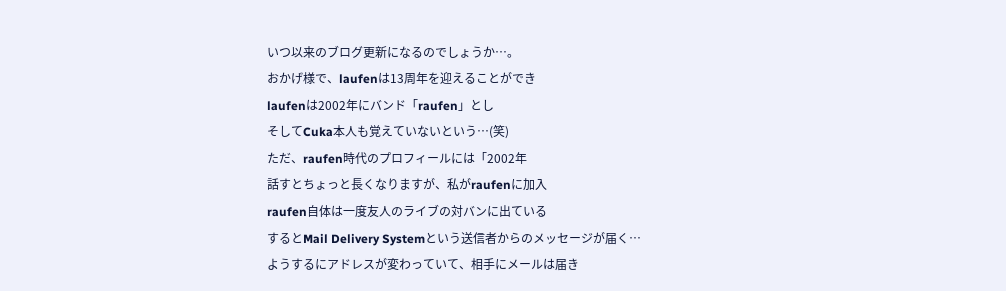いつ以来のブログ更新になるのでしょうか…。
おかげ様で、laufenは13周年を迎えることができ
laufenは2002年にバンド「raufen」とし
そしてCuka本人も覚えていないという…(笑)
ただ、raufen時代のプロフィールには「2002年
話すとちょっと長くなりますが、私がraufenに加入
raufen自体は一度友人のライブの対バンに出ている
するとMail Delivery Systemという送信者からのメッセージが届く…
ようするにアドレスが変わっていて、相手にメールは届き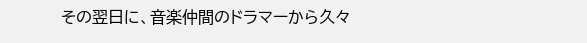その翌日に、音楽仲間のドラマーから久々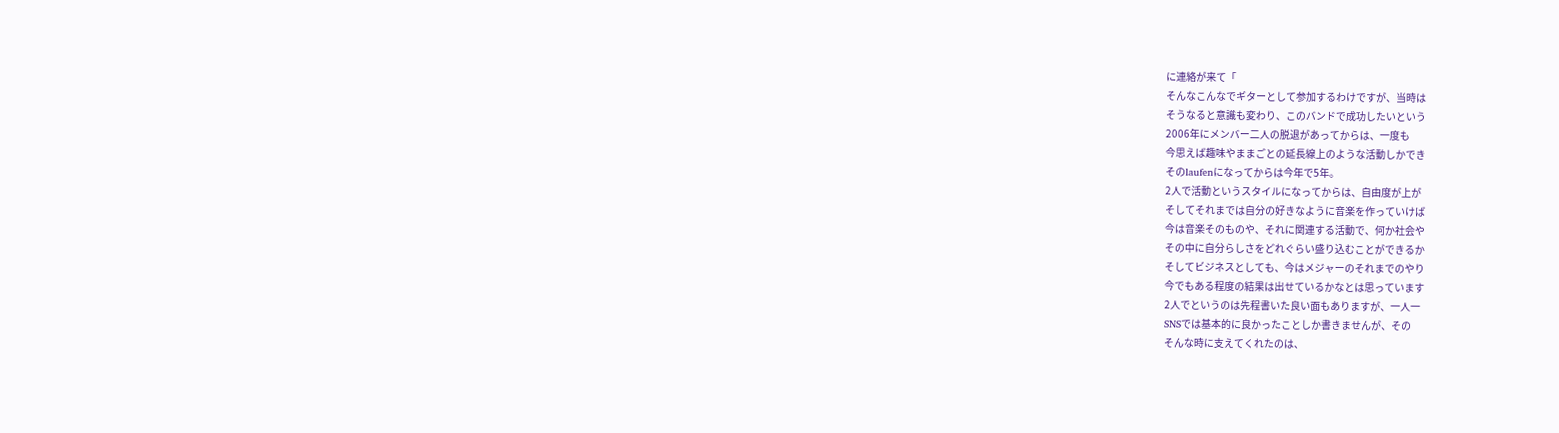に連絡が来て「
そんなこんなでギターとして参加するわけですが、当時は
そうなると意識も変わり、このバンドで成功したいという
2006年にメンバー二人の脱退があってからは、一度も
今思えば趣味やままごとの延長線上のような活動しかでき
そのlaufenになってからは今年で5年。
2人で活動というスタイルになってからは、自由度が上が
そしてそれまでは自分の好きなように音楽を作っていけば
今は音楽そのものや、それに関連する活動で、何か社会や
その中に自分らしさをどれぐらい盛り込むことができるか
そしてビジネスとしても、今はメジャーのそれまでのやり
今でもある程度の結果は出せているかなとは思っています
2人でというのは先程書いた良い面もありますが、一人一
SNSでは基本的に良かったことしか書きませんが、その
そんな時に支えてくれたのは、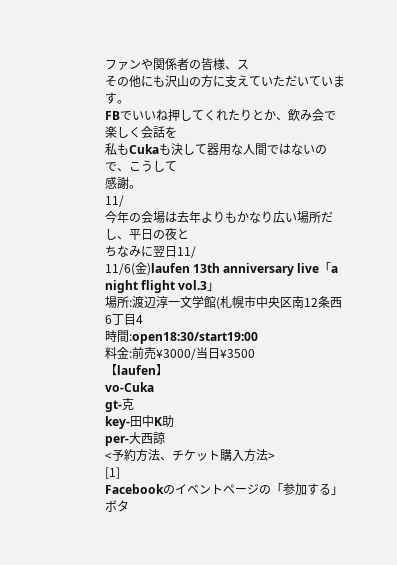ファンや関係者の皆様、ス
その他にも沢山の方に支えていただいています。
FBでいいね押してくれたりとか、飲み会で楽しく会話を
私もCukaも決して器用な人間ではないので、こうして
感謝。
11/
今年の会場は去年よりもかなり広い場所だし、平日の夜と
ちなみに翌日11/
11/6(金)laufen 13th anniversary live「a night flight vol.3」
場所:渡辺淳一文学館(札幌市中央区南12条西6丁目4
時間:open18:30/start19:00
料金:前売¥3000/当日¥3500
【laufen】
vo-Cuka
gt-克
key-田中K助
per-大西諒
<予約方法、チケット購入方法>
[1]
Facebookのイベントページの「参加する」ボタ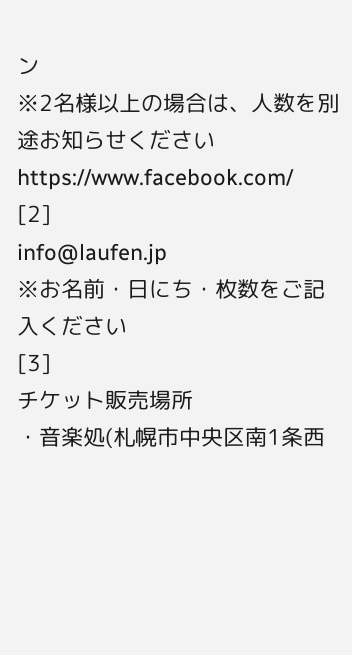ン
※2名様以上の場合は、人数を別途お知らせください
https://www.facebook.com/
[2]
info@laufen.jp
※お名前・日にち・枚数をご記入ください
[3]
チケット販売場所
・音楽処(札幌市中央区南1条西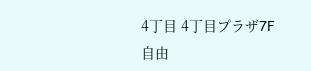4丁目 4丁目プラザ7F 自由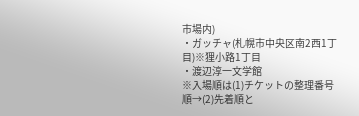市場内)
・ガッチャ(札幌市中央区南2西1丁目)※狸小路1丁目
・渡辺淳一文学館
※入場順は(1)チケットの整理番号順→(2)先着順と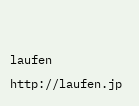laufen
http://laufen.jp